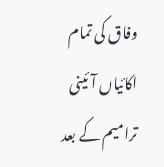وفاق کی تمام اکائیاں آئینی ترامیم کے بعد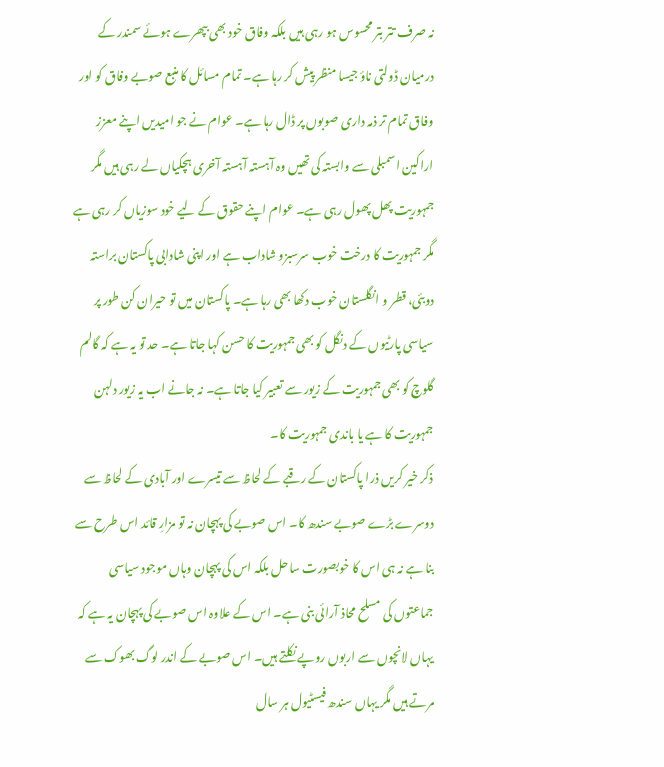نہ صرف تتر بتر محسوس ہو رہی ہیں بلکہ وفاق خود بھی بپھرے ہوئے سمندر کے درمیان ڈولتی ناؤ جیسا منظر پیش کر رہا ہے۔ تمام مسائل کا منبع صوبے وفاق کو اور وفاق تمام تر ذمہ داری صوبوں پر ڈال رہا ہے۔ عوام نے جو امیدیں اپنے معزز اراکین اسمبلی سے وابستہ کی تھیں وہ آہستہ آہستہ آخری ہچکیاں لے رہی ہیں مگر جمہوریت پھل پھول رہی ہے۔ عوام اپنے حقوق کے لیے خود سوزیاں کر رہی ہے مگر جمہوریت کا درخت خوب سرسبزو شاداب ہے اور اپنی شادابی پاکستان براستہ دوبئی، قطر و انگلستان خوب دکھا بھی رہا ہے۔ پاکستان میں تو حیران کن طور پر سیاسی پارٹیوں کے دنگل کو بھی جمہوریت کا حسن کہا جاتا ہے۔ حد تو یہ ہے کہ گالم گلوچ کو بھی جمہوریت کے زیور سے تعبیر کیا جاتا ہے۔ نہ جانے اب یہ زیور دلہن جمہوریت کا ہے یا باندی جمہوریت کا۔
ذکر خیر کریں ذرا پاکستان کے رقبے کے لحاظ سے تیسرے اور آبادی کے لحاظ سے دوسرے بڑے صوبے سندھ کا۔ اس صوبے کی پہچان نہ تو مزارِ قائد اس طرح سے بنا ہے نہ ہی اس کا خوبصورت ساحل بلکہ اس کی پہچان وہاں موجود سیاسی جماعتوں کی مسلح محاذ آرائی بنی ہے۔ اس کے علاوہ اس صوبے کی پہچان یہ ہے کہ یہاں لانچوں سے اربوں روپے نکلتے ہیں۔ اس صوبے کے اندر لوگ بھوک سے مرتے ہیں مگر یہاں سندھ فیسٹیول ہر سال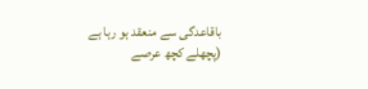باقاعدگی سے منعقد ہو رہا ہے (پچھلے کچھ عرصے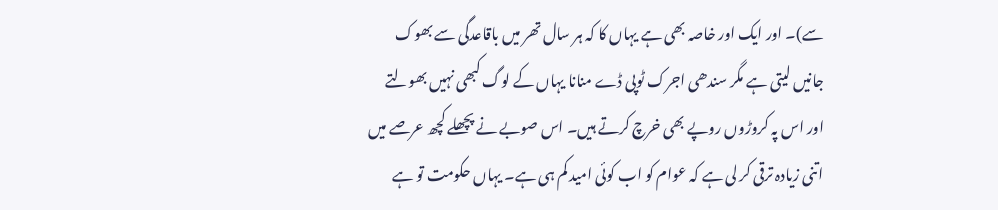سے)۔ اور ایک اور خاصہ بھی ہے یہاں کا کہ ہر سال تھر میں باقاعدگی سے بھوک جانیں لیتی ہے مگر سندھی اجرک ٹوپی ڈے منانا یہاں کے لوگ کبھی نہیں بھولتے اور اس پہ کروڑوں روپے بھی خرچ کرتے ہیں۔ اس صوبے نے پچھلے کچھ عرصے میں اتنی زیادہ ترقی کر لی ہے کہ عوام کو اب کوئی امید کم ہی ہے۔ یہاں حکومت تو ہے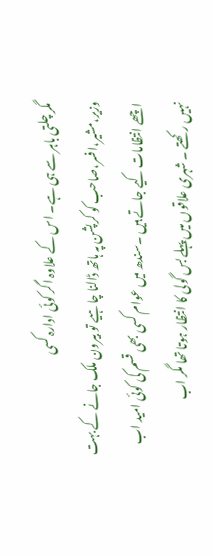مگر چلتی باہر سے ہی ہے۔ اس کے علاوہ اگر کوئی ادارہ کسی وزیر،مشیر،افسر،صاحب کو کرپشن پہ ہاتھ ڈالنا چاہیے تو بیرون ملک جانے کے بہت اچھے انتظامات کیے جاتے ہیں ۔سندھ میں عوام کسی بھی قسم کی کوئی امید اب نہیں رکھتے ۔ شہری علاقوں میں پہلے بس گولی کا انتظار ہوتا تھا مگر اب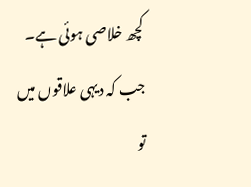کچھ خلاصی ہوئی ہے۔ جب کہ دیہی علاقوں میں تو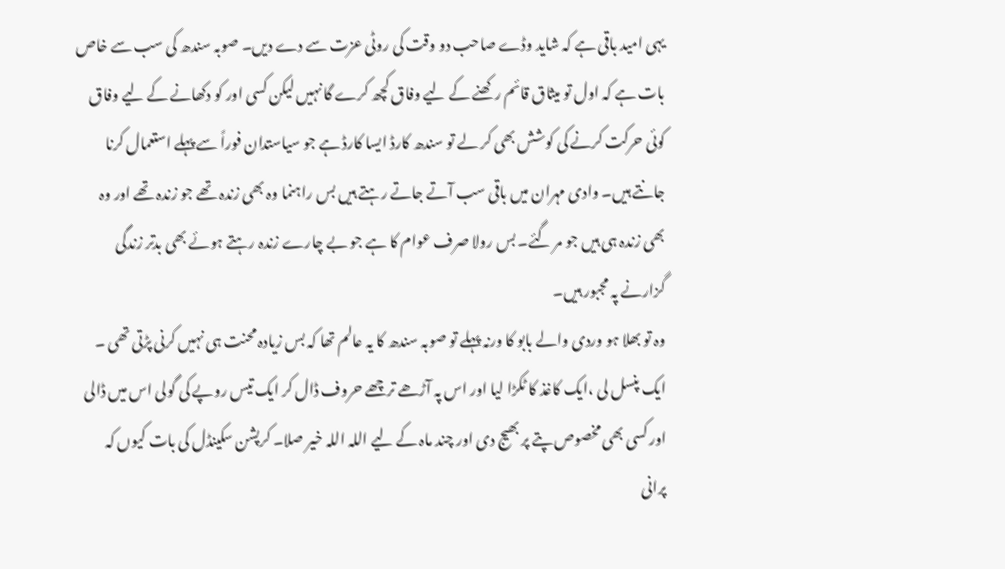یہی امید باقی ہے کہ شاید وڈے صاحب دو وقت کی روٹی عزت سے دے دیں۔ صوبہ سندھ کی سب سے خاص بات ہے کہ اول تو میثاق قائم رکھنے کے لیے وفاق کچھ کرے گا نہیں لیکن کسی اور کو دکھانے کے لیے وفاق کوئی حرکت کرنے کی کوشش بھی کر لے تو سندھ کارڈ ایسا کارڈ ہے جو سیاستدان فوراً سے پہلے استعمال کرنا جانتے ہیں۔ وادی مہران میں باقی سب آتے جاتے رہتے ہیں بس راہنما وہ بھی زندہ تھے جو زندہ تھے اور وہ بھی زندہ ہی ہیں جو مر گئے۔ بس رولا صرف عوام کا ہے جو بے چارے زندہ رہتے ہوئے بھی بدتر زندگی گزارنے پہ مجبور ہیں۔
وہ تو بھلا ہو وردی والے بابو کا ورنہ پہلے تو صوبہ سندھ کا یہ عالم تھا کہ بس زیادہ محنت ہی نہیں کرنی پڑتی تھی ۔ ایک پنسل لی ،ایک کاغذ کا ٹکڑا لیا اور اس پہ آڑھے ترچھے حروف ڈال کر ایک تیس روپے کی گولی اس میں ڈالی اور کسی بھی مخصوص پتے پر بھیج دی اور چند ماہ کے لیے اللہ اللہ خیر صلا۔ کرپشن سکینڈل کی بات کیوں کہ پرانی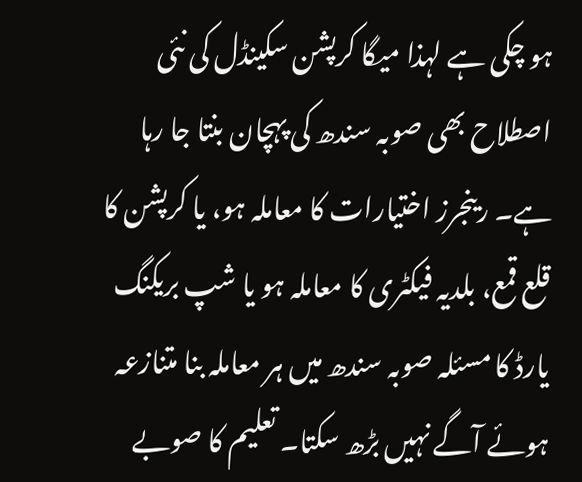ہو چکی ہے لہذا میگا کرپشن سکینڈل کی نئی اصطلاح بھی صوبہ سندھ کی پہچان بنتا جا رہا ہے۔ رینجرز اختیارات کا معاملہ ہو، یا کرپشن کا قلع قمع، بلدیہ فیکٹری کا معاملہ ہو یا شپ بریکنگ یارڈ کا مسئلہ صوبہ سندھ میں ہر معاملہ بنا متنازعہ ہوئے آگے نہیں بڑھ سکتا۔ تعلیم کا صوبے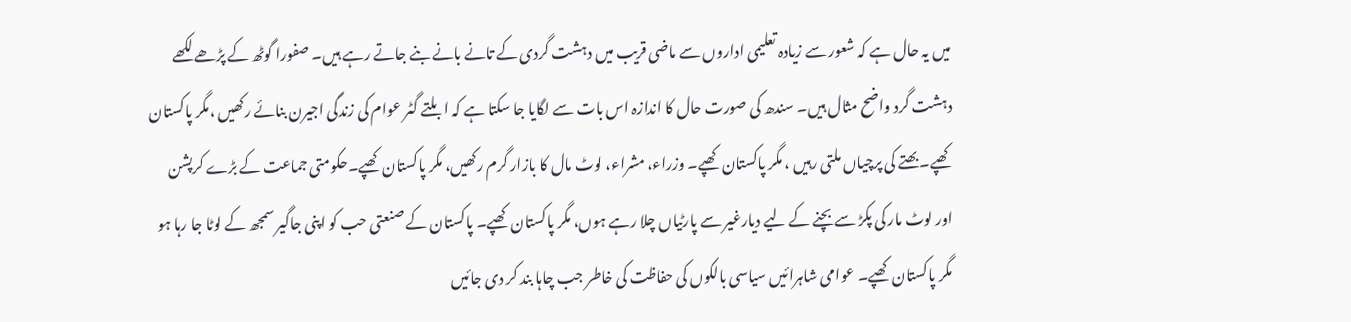میں یہ حال ہے کہ شعور سے زیادہ تعلیمی اداروں سے ماضی قریب میں دہشت گردی کے تانے بانے بنے جاتے رہے ہیں۔ صفورا گوٹھ کے پڑھے لکھے دہشت گرد واضح مثال ہیں۔ سندھ کی صورت حال کا اندازہ اس بات سے لگایا جا سکتا ہے کہ ابلتے گٹر عوام کی زندگی اجیرن بنائے رکھیں ،مگر پاکستان کھپے۔ بھتے کی پرچیاں ملتی رہیں ، مگر پاکستان کھپے۔ وزراء، مشراء، لوٹ مال کا بازار گرم رکھیں، مگر پاکستان کھپے۔حکومتی جماعت کے بڑے کرپشن اور لوٹ مار کی پکڑ سے بچنے کے لیے دیارغیر سے پارٹیاں چلا رہے ہوں، مگر پاکستان کھپے۔ پاکستان کے صنعتی حب کو اپنی جاگیر سمجھ کے لوٹا جا رہا ہو مگر پاکستان کھپے۔ عوامی شاہرائیں سیاسی بالکوں کی حفاظت کی خاطر جب چاہا بند کر دی جائیں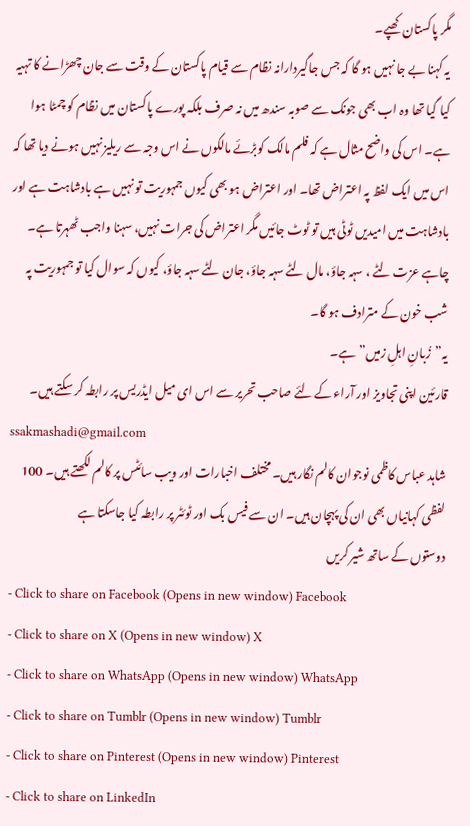مگر پاکستان کھپے۔
یہ کہنا بے جا نہیں ہو گا کہ جس جاگیردارانہ نظام سے قیام پاکستان کے وقت سے جان چھڑانے کا تہیہ کیا گیا تھا وہ اب بھی جونک سے صوبہ سندھ میں نہ صرف بلکہ پورے پاکستان میں نظام کو چمٹا ہوا ہے۔ اس کی واضح مثال ہے کہ فلم مالک کوبڑئے مالکوں نے اس وجہ سے ریلیز نہیں ہونے دیا تھا کہ اس میں ایک لفظ پہ اعتراض تھا۔ اور اعتراض ہو بھی کیوں جمہوریت تو نہیں ہے بادشاہت ہے اور بادشاہت میں امیدیں ٹوٹی ہیں تو ٹوٹ جائیں مگر اعتراض کی جرات نہیں، سہنا واجب ٹھہرتا ہے۔ چاہے عزت لٹے ، سہہ جاؤ، مال لٹے سہہ جاؤ، جان لٹے سہہ جاؤ، کیوں کہ سوال کیا تو جمہوریت پہ شب خون کے مترادف ہو گا۔
یہ”زُبانِ اہلِ زمیں”ہے۔
قارئین اپنی تجاویز اور آراء کے لئے صاحب تحریر سے اس ای میل ایڈریس پر رابطہ کر سکتے ہیں۔
ssakmashadi@gmail.com
شاہد عباس کاظمی نوجوان کالم نگار ہیں۔ مختلف اخبارات اور ویب سائٹس پر کالم لکھتے ہیں۔ 100 لفظی کہانیاں بھی ان کی پہچان ہیں۔ ان سے فیس بک اور ٹوئٹر پر رابطہ کیا جاسکتا ہے
دوستوں کے ساتھ شیر کریں
- Click to share on Facebook (Opens in new window) Facebook
- Click to share on X (Opens in new window) X
- Click to share on WhatsApp (Opens in new window) WhatsApp
- Click to share on Tumblr (Opens in new window) Tumblr
- Click to share on Pinterest (Opens in new window) Pinterest
- Click to share on LinkedIn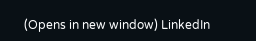(Opens in new window) LinkedIn